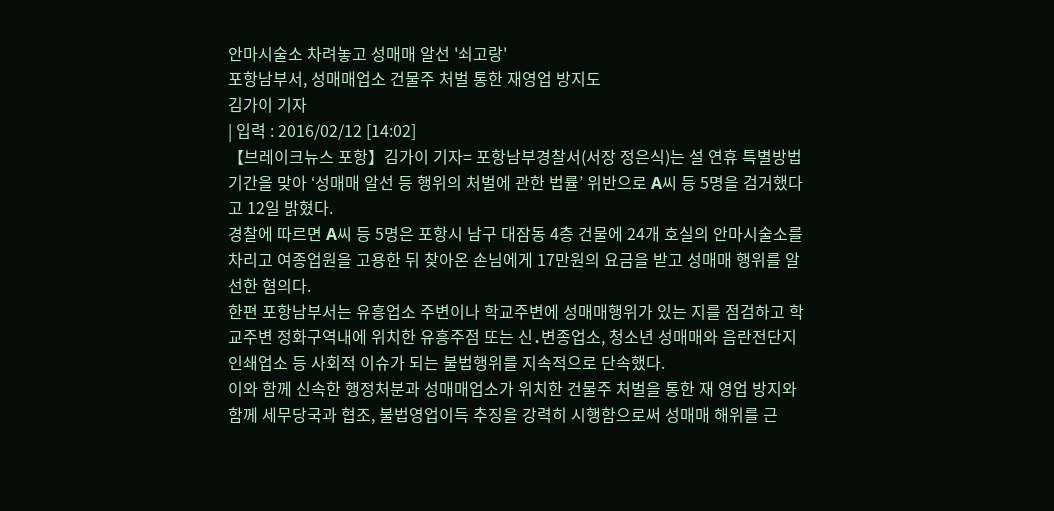안마시술소 차려놓고 성매매 알선 '쇠고랑'
포항남부서, 성매매업소 건물주 처벌 통한 재영업 방지도
김가이 기자
| 입력 : 2016/02/12 [14:02]
【브레이크뉴스 포항】김가이 기자= 포항남부경찰서(서장 정은식)는 설 연휴 특별방법 기간을 맞아 ‘성매매 알선 등 행위의 처벌에 관한 법률’ 위반으로 A씨 등 5명을 검거했다고 12일 밝혔다.
경찰에 따르면 A씨 등 5명은 포항시 남구 대잠동 4층 건물에 24개 호실의 안마시술소를 차리고 여종업원을 고용한 뒤 찾아온 손님에게 17만원의 요금을 받고 성매매 행위를 알선한 혐의다.
한편 포항남부서는 유흥업소 주변이나 학교주변에 성매매행위가 있는 지를 점검하고 학교주변 정화구역내에 위치한 유흥주점 또는 신․변종업소, 청소년 성매매와 음란전단지 인쇄업소 등 사회적 이슈가 되는 불법행위를 지속적으로 단속했다.
이와 함께 신속한 행정처분과 성매매업소가 위치한 건물주 처벌을 통한 재 영업 방지와 함께 세무당국과 협조, 불법영업이득 추징을 강력히 시행함으로써 성매매 해위를 근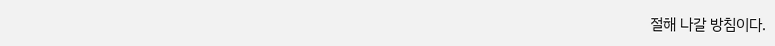절해 나갈 방침이다.